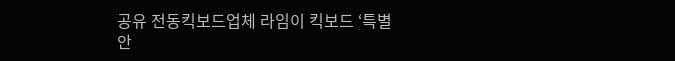공유 전동킥보드업체 라임이 킥보드 ‘특별 안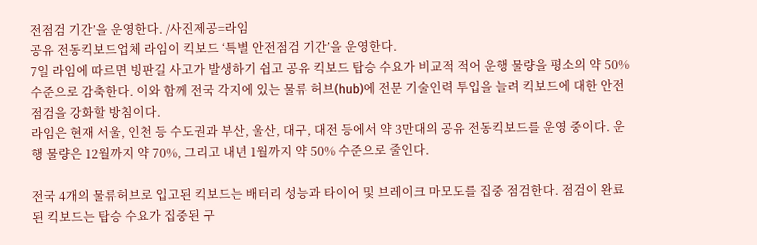전점검 기간’을 운영한다. /사진제공=라임
공유 전동킥보드업체 라임이 킥보드 ‘특별 안전점검 기간’을 운영한다.
7일 라임에 따르면 빙판길 사고가 발생하기 쉽고 공유 킥보드 탑승 수요가 비교적 적어 운행 물량을 평소의 약 50% 수준으로 감축한다. 이와 함께 전국 각지에 있는 물류 허브(hub)에 전문 기술인력 투입을 늘려 킥보드에 대한 안전점검을 강화할 방침이다.
라임은 현재 서울, 인천 등 수도권과 부산, 울산, 대구, 대전 등에서 약 3만대의 공유 전동킥보드를 운영 중이다. 운행 물량은 12월까지 약 70%, 그리고 내년 1월까지 약 50% 수준으로 줄인다.

전국 4개의 물류허브로 입고된 킥보드는 배터리 성능과 타이어 및 브레이크 마모도를 집중 점검한다. 점검이 완료된 킥보드는 탑승 수요가 집중된 구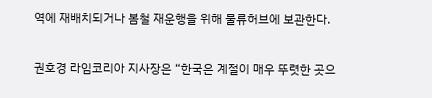역에 재배치되거나 봄철 재운행을 위해 물류허브에 보관한다.


권호경 라임코리아 지사장은 “한국은 계절이 매우 뚜렷한 곳으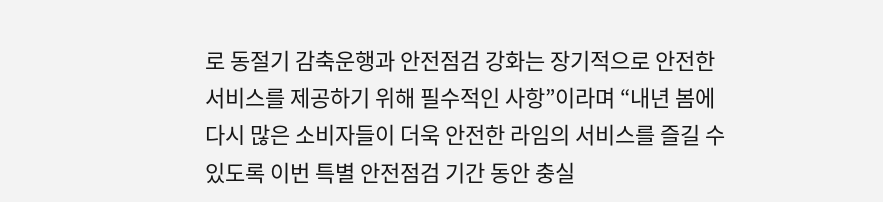로 동절기 감축운행과 안전점검 강화는 장기적으로 안전한 서비스를 제공하기 위해 필수적인 사항”이라며 “내년 봄에 다시 많은 소비자들이 더욱 안전한 라임의 서비스를 즐길 수 있도록 이번 특별 안전점검 기간 동안 충실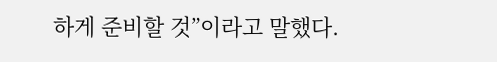하게 준비할 것”이라고 말했다.